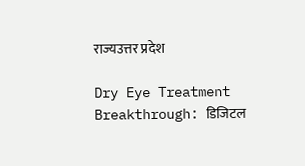राज्यउत्तर प्रदेश

Dry Eye Treatment Breakthrough: डिजिटल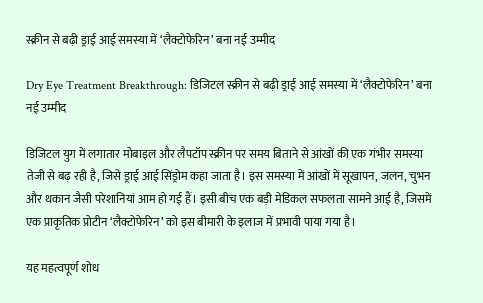स्क्रीन से बढ़ी ड्राई आई समस्या में ‘लैक्टोफेरिन’ बना नई उम्मीद

Dry Eye Treatment Breakthrough: डिजिटल स्क्रीन से बढ़ी ड्राई आई समस्या में ‘लैक्टोफेरिन’ बना नई उम्मीद

डिजिटल युग में लगातार मोबाइल और लैपटॉप स्क्रीन पर समय बिताने से आंखों की एक गंभीर समस्या तेजी से बढ़ रही है, जिसे ड्राई आई सिंड्रोम कहा जाता है। इस समस्या में आंखों में सूखापन, जलन, चुभन और थकान जैसी परेशानियां आम हो गई हैं। इसी बीच एक बड़ी मेडिकल सफलता सामने आई है, जिसमें एक प्राकृतिक प्रोटीन ‘लैक्टोफेरिन’ को इस बीमारी के इलाज में प्रभावी पाया गया है।

यह महत्वपूर्ण शोध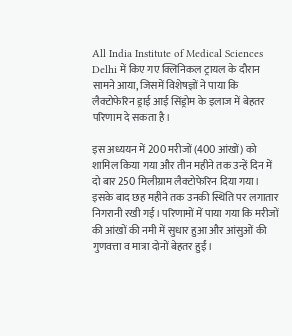All India Institute of Medical Sciences Delhi में किए गए क्लिनिकल ट्रायल के दौरान सामने आया, जिसमें विशेषज्ञों ने पाया कि लैक्टोफेरिन ड्राई आई सिंड्रोम के इलाज में बेहतर परिणाम दे सकता है।

इस अध्ययन में 200 मरीजों (400 आंखों) को शामिल किया गया और तीन महीने तक उन्हें दिन में दो बार 250 मिलीग्राम लैक्टोफेरिन दिया गया। इसके बाद छह महीने तक उनकी स्थिति पर लगातार निगरानी रखी गई। परिणामों में पाया गया कि मरीजों की आंखों की नमी में सुधार हुआ और आंसुओं की गुणवत्ता व मात्रा दोनों बेहतर हुईं।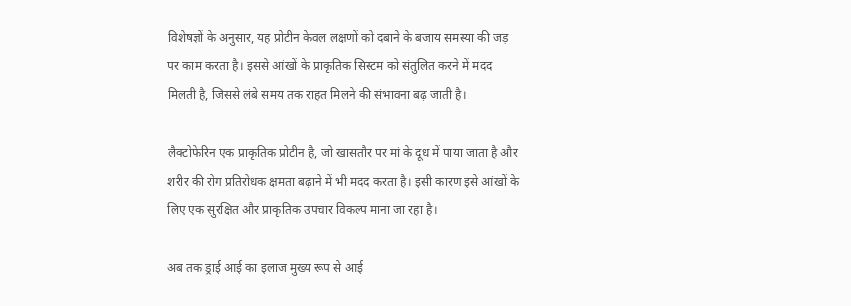विशेषज्ञों के अनुसार, यह प्रोटीन केवल लक्षणों को दबाने के बजाय समस्या की जड़ पर काम करता है। इससे आंखों के प्राकृतिक सिस्टम को संतुलित करने में मदद मिलती है, जिससे लंबे समय तक राहत मिलने की संभावना बढ़ जाती है।

लैक्टोफेरिन एक प्राकृतिक प्रोटीन है, जो खासतौर पर मां के दूध में पाया जाता है और शरीर की रोग प्रतिरोधक क्षमता बढ़ाने में भी मदद करता है। इसी कारण इसे आंखों के लिए एक सुरक्षित और प्राकृतिक उपचार विकल्प माना जा रहा है।

अब तक ड्राई आई का इलाज मुख्य रूप से आई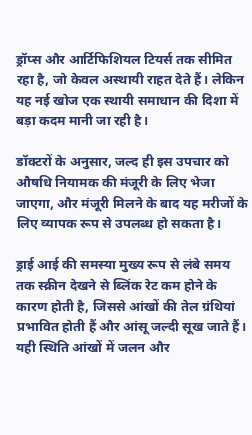ड्रॉप्स और आर्टिफिशियल टियर्स तक सीमित रहा है, जो केवल अस्थायी राहत देते हैं। लेकिन यह नई खोज एक स्थायी समाधान की दिशा में बड़ा कदम मानी जा रही है।

डॉक्टरों के अनुसार, जल्द ही इस उपचार को औषधि नियामक की मंजूरी के लिए भेजा जाएगा, और मंजूरी मिलने के बाद यह मरीजों के लिए व्यापक रूप से उपलब्ध हो सकता है।

ड्राई आई की समस्या मुख्य रूप से लंबे समय तक स्क्रीन देखने से ब्लिंक रेट कम होने के कारण होती है, जिससे आंखों की तेल ग्रंथियां प्रभावित होती हैं और आंसू जल्दी सूख जाते हैं। यही स्थिति आंखों में जलन और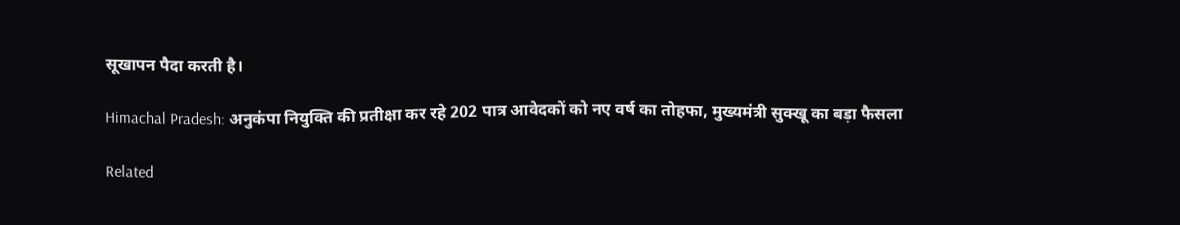सूखापन पैदा करती है।

Himachal Pradesh: अनुकंपा नियुक्ति की प्रतीक्षा कर रहे 202 पात्र आवेदकों को नए वर्ष का तोहफा, मुख्यमंत्री सुक्खू का बड़ा फैसला

Related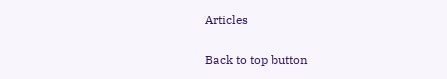Articles

Back to top button